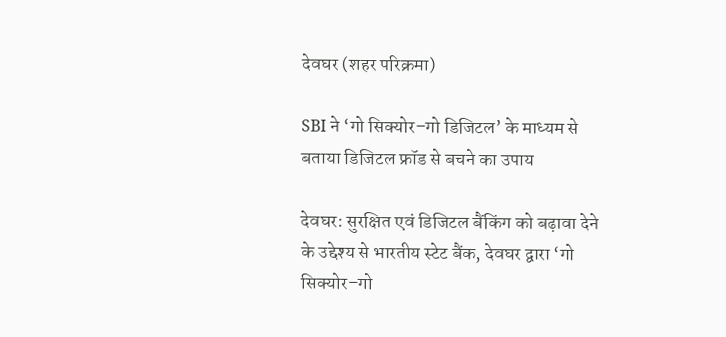देवघर (शहर परिक्रमा)

SBI ने ‘गो सिक्योर–गो डिजिटल’ के माध्यम से बताया डिजिटल फ्रॉड से बचने का उपाय

देवघर: सुरक्षित एवं डिजिटल बैंकिंग को बढ़ावा देने के उद्देश्य से भारतीय स्टेट बैंक, देवघर द्वारा ‘गो सिक्योर–गो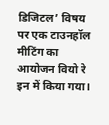डिजिटल’ विषय पर एक टाउनहॉल मीटिंग का आयोजन वियो रे इन में किया गया।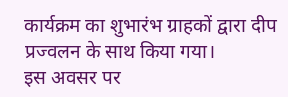कार्यक्रम का शुभारंभ ग्राहकों द्वारा दीप प्रज्वलन के साथ किया गया।
इस अवसर पर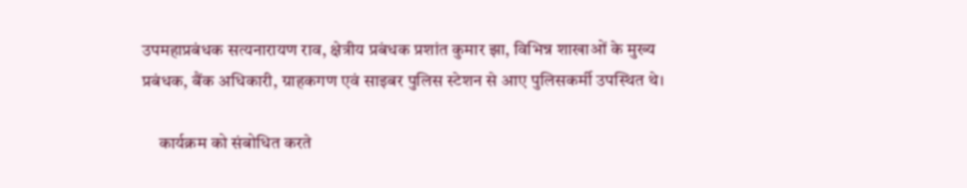उपमहाप्रबंधक सत्यनारायण राव, क्षेत्रीय प्रबंधक प्रशांत कुमार झा, विभिन्न शाखाओं के मुख्य प्रबंधक, बैंक अधिकारी, ग्राहकगण एवं साइबर पुलिस स्टेशन से आए पुलिसकर्मी उपस्थित थे।

     कार्यक्रम को संबोधित करते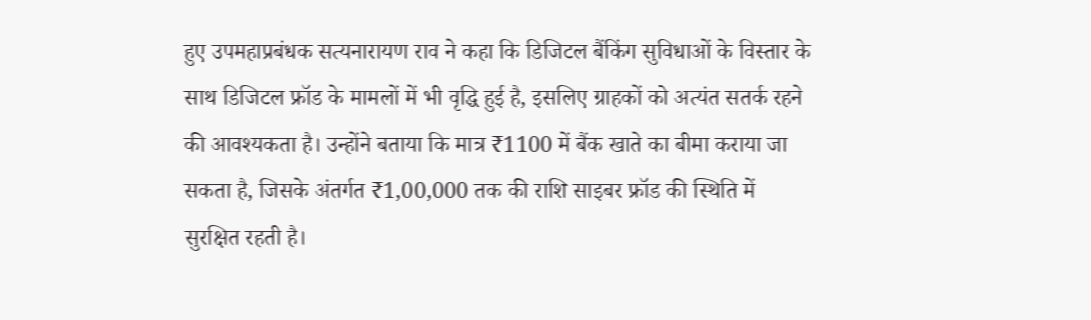हुए उपमहाप्रबंधक सत्यनारायण राव ने कहा कि डिजिटल बैंकिंग सुविधाओं के विस्तार के साथ डिजिटल फ्रॉड के मामलों में भी वृद्धि हुई है, इसलिए ग्राहकों को अत्यंत सतर्क रहने की आवश्यकता है। उन्होंने बताया कि मात्र ₹1100 में बैंक खाते का बीमा कराया जा सकता है, जिसके अंतर्गत ₹1,00,000 तक की राशि साइबर फ्रॉड की स्थिति में सुरक्षित रहती है।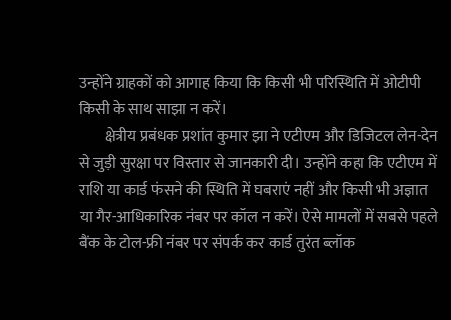उन्होंने ग्राहकों को आगाह किया कि किसी भी परिस्थिति में ओटीपी किसी के साथ साझा न करें।
        क्षेत्रीय प्रबंधक प्रशांत कुमार झा ने एटीएम और डिजिटल लेन-देन से जुड़ी सुरक्षा पर विस्तार से जानकारी दी। उन्होंने कहा कि एटीएम में राशि या कार्ड फंसने की स्थिति में घबराएं नहीं और किसी भी अज्ञात या गैर-आधिकारिक नंबर पर कॉल न करें। ऐसे मामलों में सबसे पहले बैंक के टोल-फ्री नंबर पर संपर्क कर कार्ड तुरंत ब्लॉक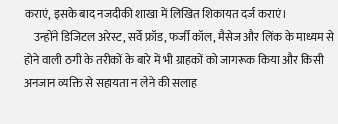कराएं, इसके बाद नजदीकी शाखा में लिखित शिकायत दर्ज कराएं।
    उन्होंने डिजिटल अरेस्ट, सर्वे फ्रॉड, फर्जी कॉल, मैसेज और लिंक के माध्यम से होने वाली ठगी के तरीकों के बारे में भी ग्राहकों को जागरूक किया और किसी अनजान व्यक्ति से सहायता न लेने की सलाह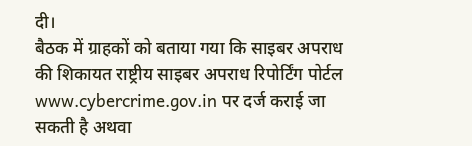दी।
बैठक में ग्राहकों को बताया गया कि साइबर अपराध की शिकायत राष्ट्रीय साइबर अपराध रिपोर्टिंग पोर्टल
www.cybercrime.gov.in पर दर्ज कराई जा सकती है अथवा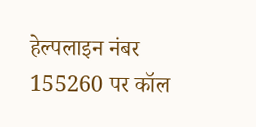हेल्पलाइन नंबर 155260 पर कॉल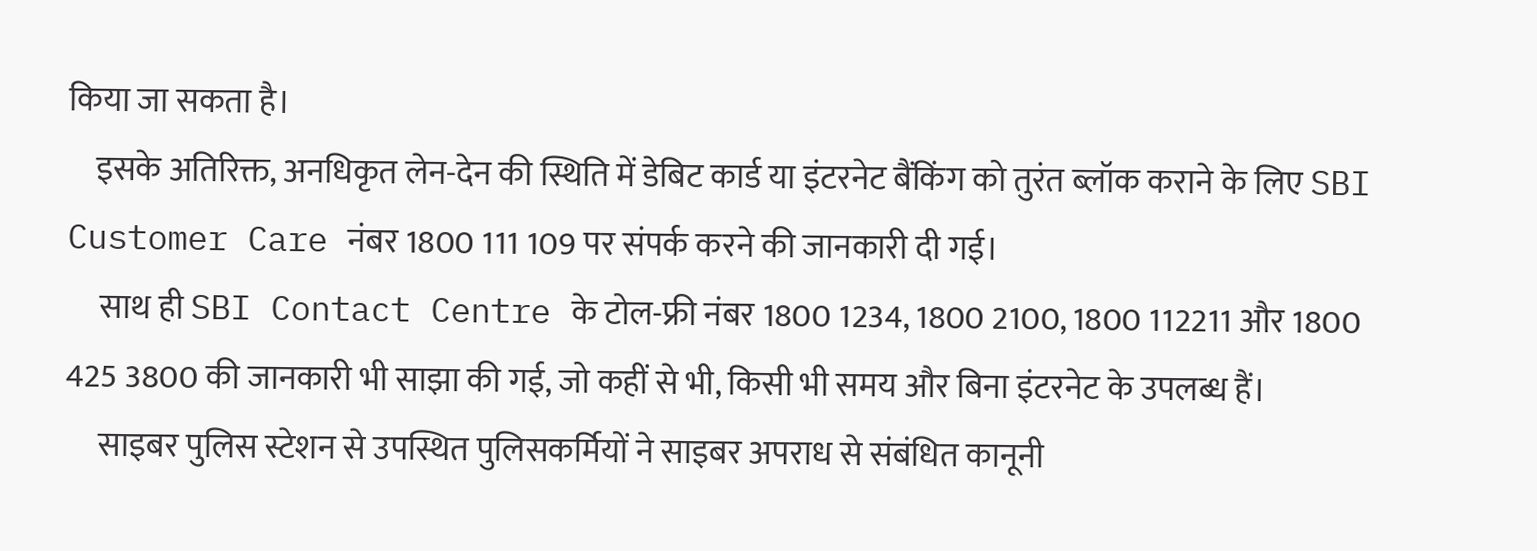किया जा सकता है।
    इसके अतिरिक्त, अनधिकृत लेन-देन की स्थिति में डेबिट कार्ड या इंटरनेट बैंकिंग को तुरंत ब्लॉक कराने के लिए SBI Customer Care नंबर 1800 111 109 पर संपर्क करने की जानकारी दी गई।
     साथ ही SBI Contact Centre के टोल-फ्री नंबर 1800 1234, 1800 2100, 1800 112211 और 1800 425 3800 की जानकारी भी साझा की गई, जो कहीं से भी, किसी भी समय और बिना इंटरनेट के उपलब्ध हैं।
     साइबर पुलिस स्टेशन से उपस्थित पुलिसकर्मियों ने साइबर अपराध से संबंधित कानूनी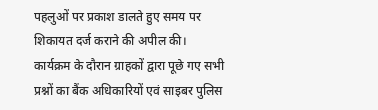पहलुओं पर प्रकाश डालते हुए समय पर शिकायत दर्ज कराने की अपील की।
कार्यक्रम के दौरान ग्राहकों द्वारा पूछे गए सभी प्रश्नों का बैंक अधिकारियों एवं साइबर पुलिस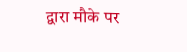द्वारा मौके पर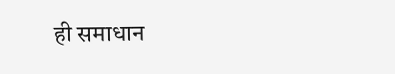ही समाधान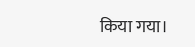किया गया।